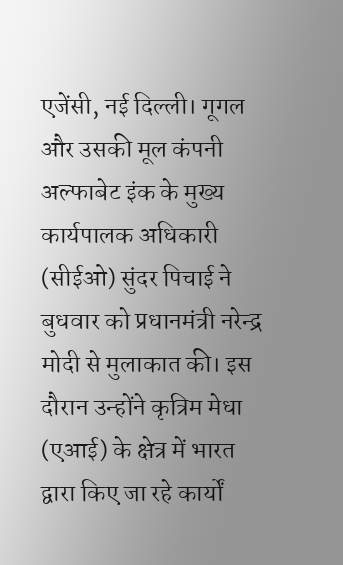एजेंसी, नई दिल्ली। गूगल और उसकी मूल कंपनी अल्फाबेट इंक के मुख्य कार्यपालक अधिकारी (सीईओ) सुंदर पिचाई ने बुधवार को प्रधानमंत्री नरेन्द्र मोदी से मुलाकात की। इस दौरान उन्होंने कृत्रिम मेधा (एआई) के क्षेत्र में भारत द्वारा किए जा रहे कार्यों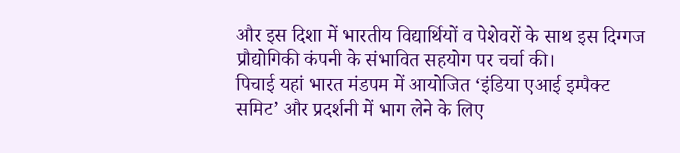और इस दिशा में भारतीय विद्यार्थियों व पेशेवरों के साथ इस दिग्गज प्रौद्योगिकी कंपनी के संभावित सहयोग पर चर्चा की।
पिचाई यहां भारत मंडपम में आयोजित ‘इंडिया एआई इम्पैक्ट समिट’ और प्रदर्शनी में भाग लेने के लिए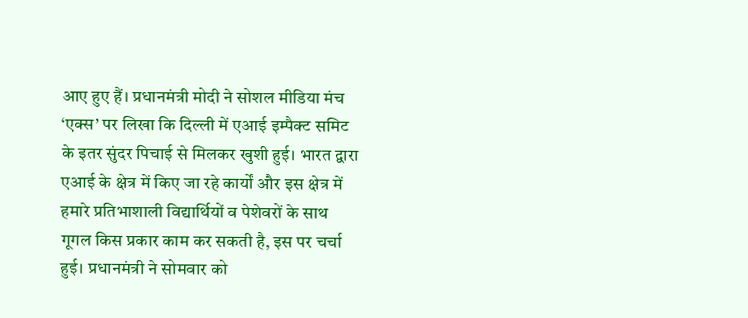आए हुए हैं। प्रधानमंत्री मोदी ने सोशल मीडिया मंच ‘एक्स’ पर लिखा कि दिल्ली में एआई इम्पैक्ट समिट के इतर सुंदर पिचाई से मिलकर खुशी हुई। भारत द्वारा एआई के क्षेत्र में किए जा रहे कार्यों और इस क्षेत्र में हमारे प्रतिभाशाली विद्यार्थियों व पेशेवरों के साथ गूगल किस प्रकार काम कर सकती है, इस पर चर्चा हुई। प्रधानमंत्री ने सोमवार को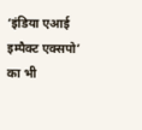‘इंडिया एआई इम्पैक्ट एक्सपो’ का भी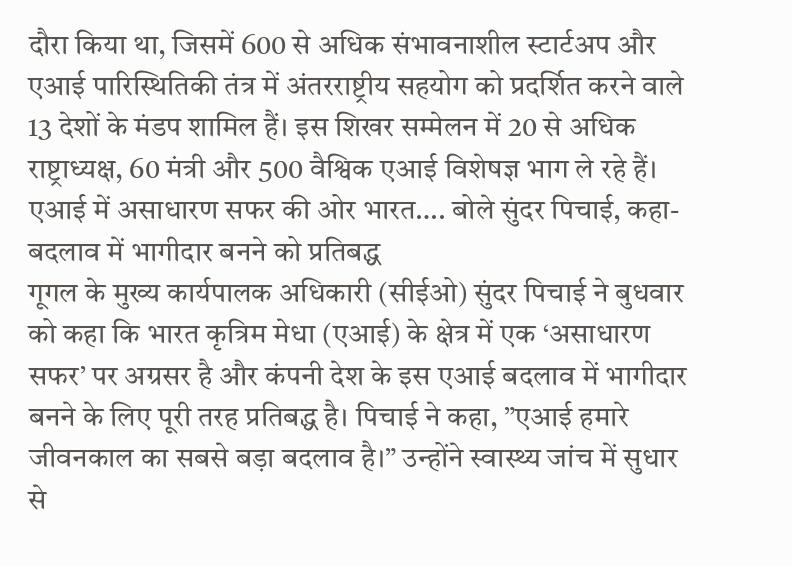दौरा किया था, जिसमें 600 से अधिक संभावनाशील स्टार्टअप और एआई पारिस्थितिकी तंत्र में अंतरराष्ट्रीय सहयोग को प्रदर्शित करने वाले 13 देशों के मंडप शामिल हैं। इस शिखर सम्मेलन में 20 से अधिक राष्ट्राध्यक्ष, 60 मंत्री और 500 वैश्विक एआई विशेषज्ञ भाग ले रहे हैं।
एआई में असाधारण सफर की ओर भारत…. बोले सुंदर पिचाई, कहा- बदलाव में भागीदार बनने को प्रतिबद्ध
गूगल के मुख्य कार्यपालक अधिकारी (सीईओ) सुंदर पिचाई ने बुधवार को कहा कि भारत कृत्रिम मेधा (एआई) के क्षेत्र में एक ‘असाधारण सफर’ पर अग्रसर है और कंपनी देश के इस एआई बदलाव में भागीदार बनने के लिए पूरी तरह प्रतिबद्ध है। पिचाई ने कहा, ”एआई हमारे जीवनकाल का सबसे बड़ा बदलाव है।” उन्होंने स्वास्थ्य जांच में सुधार से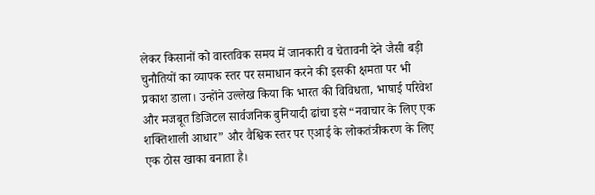लेकर किसानों को वास्तविक समय में जानकारी व चेतावनी देने जैसी बड़ी चुनौतियों का व्यापक स्तर पर समाधान करने की इसकी क्षमता पर भी प्रकाश डाला। उन्होंने उल्लेख किया कि भारत की विविधता, भाषाई परिवेश और मजबूत डिजिटल सार्वजनिक बुनियादी ढांचा इसे “नवाचार के लिए एक शक्तिशाली आधार” और वैश्विक स्तर पर एआई के लोकतंत्रीकरण के लिए एक ठोस खाका बनाता है।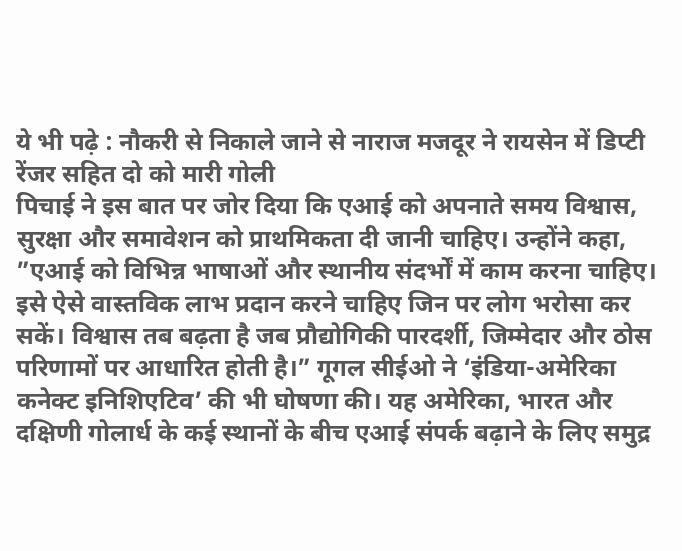ये भी पढ़े : नौकरी से निकाले जाने से नाराज मजदूर ने रायसेन में डिप्टी रेंजर सहित दो को मारी गोली
पिचाई ने इस बात पर जोर दिया कि एआई को अपनाते समय विश्वास, सुरक्षा और समावेशन को प्राथमिकता दी जानी चाहिए। उन्होंने कहा, ”एआई को विभिन्न भाषाओं और स्थानीय संदर्भों में काम करना चाहिए। इसे ऐसे वास्तविक लाभ प्रदान करने चाहिए जिन पर लोग भरोसा कर सकें। विश्वास तब बढ़ता है जब प्रौद्योगिकी पारदर्शी, जिम्मेदार और ठोस परिणामों पर आधारित होती है।” गूगल सीईओ ने ‘इंडिया-अमेरिका कनेक्ट इनिशिएटिव’ की भी घोषणा की। यह अमेरिका, भारत और दक्षिणी गोलार्ध के कई स्थानों के बीच एआई संपर्क बढ़ाने के लिए समुद्र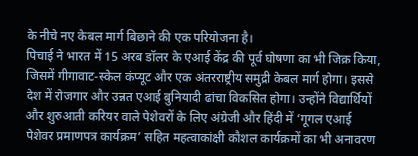के नीचे नए केबल मार्ग बिछाने की एक परियोजना है।
पिचाई ने भारत में 15 अरब डॉलर के एआई केंद्र की पूर्व घोषणा का भी जिक्र किया, जिसमें गीगावाट-स्केल कंप्यूट और एक अंतरराष्ट्रीय समुद्री केबल मार्ग होगा। इससे देश में रोजगार और उन्नत एआई बुनियादी ढांचा विकसित होगा। उन्होंने विद्यार्थियों और शुरुआती करियर वाले पेशेवरों के लिए अंग्रेजी और हिंदी में ‘गूगल एआई पेशेवर प्रमाणपत्र कार्यक्रम’ सहित महत्वाकांक्षी कौशल कार्यक्रमों का भी अनावरण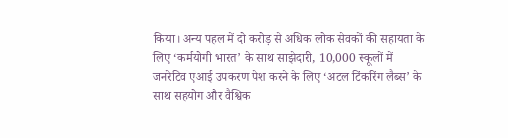किया। अन्य पहल में दो करोड़ से अधिक लोक सेवकों की सहायता के लिए ‘कर्मयोगी भारत’ के साथ साझेदारी, 10,000 स्कूलों में जनरेटिव एआई उपकरण पेश करने के लिए ‘अटल टिंकरिंग लैब्स’ के साथ सहयोग और वैश्विक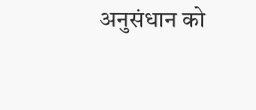अनुसंधान को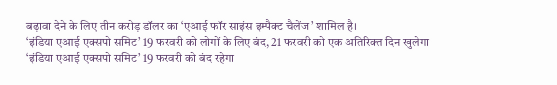बढ़ावा देने के लिए तीन करोड़ डॉलर का ‘एआई फॉर साइंस इम्पैक्ट चैलेंज’ शामिल है।
‘इंडिया एआई एक्सपो समिट’ 19 फरवरी को लोगों के लिए बंद, 21 फरवरी को एक अतिरिक्त दिन खुलेगा
‘इंडिया एआई एक्सपो समिट’ 19 फरवरी को बंद रहेगा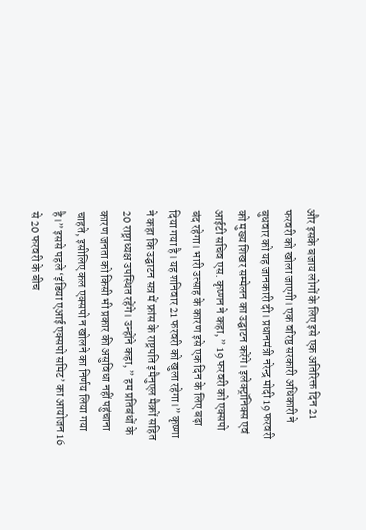और इसके बजाय लोगों के लिए इसे एक अतिरिक्त दिन 21 फरवरी को खोला जाएगी। एक वरिष्ठ सरकारी अधिकारी ने बुधवार को यह जानकारी दी। प्रधानमंत्री नरेन्द्र मोदी 19 फरवरी को मुख्य शिखर सम्मेलन का उद्घाटन करेंगे। इलेक्ट्रॉनिक्स एवं आईटी सचिव एस. कृष्णन ने कहा, ” 19 फरवरी को एक्सपो बंद रहेगा। भारी उत्साह के कारण इसे एक दिन के लिए बढ़ा दिया गया है। यह शनिवार 21 फरवरी को खुला रहेगा।” कृष्णा ने कहा कि उद्घाटन सत्र में फ्रांस के राष्ट्रपति इमैनुएल मैक्रों सहित 20 राष्ट्राध्यक्ष उपस्थित रहेंगे। उन्होंने कहा, ” हम प्रतिबंधों के कारण जनता को किसी भी प्रकार की असुविधा नहीं पहुंचाना चाहते, इसीलिए कल एक्सपो न खोलने का निर्णय लिया गया है।” इससे पहले ‘इंडिया एआई एक्सपो समिट’ का आयोजन 16 से 20 फरवरी के बीच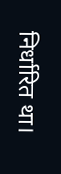निर्धारित था।